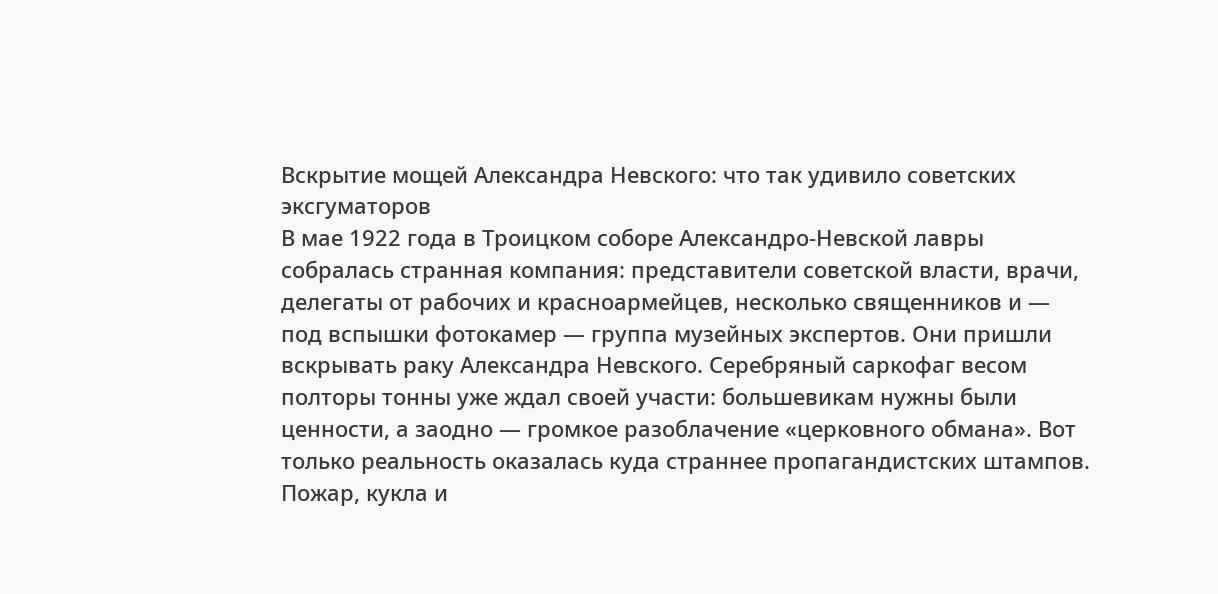Вскрытие мощей Александра Невского: что так удивило советских эксгуматоров
В мае 1922 года в Троицком соборе Александро-Невской лавры собралась странная компания: представители советской власти, врачи, делегаты от рабочих и красноармейцев, несколько священников и — под вспышки фотокамер — группа музейных экспертов. Они пришли вскрывать раку Александра Невского. Серебряный саркофаг весом полторы тонны уже ждал своей участи: большевикам нужны были ценности, а заодно — громкое разоблачение «церковного обмана». Вот только реальность оказалась куда страннее пропагандистских штампов.
Пожар, кукла и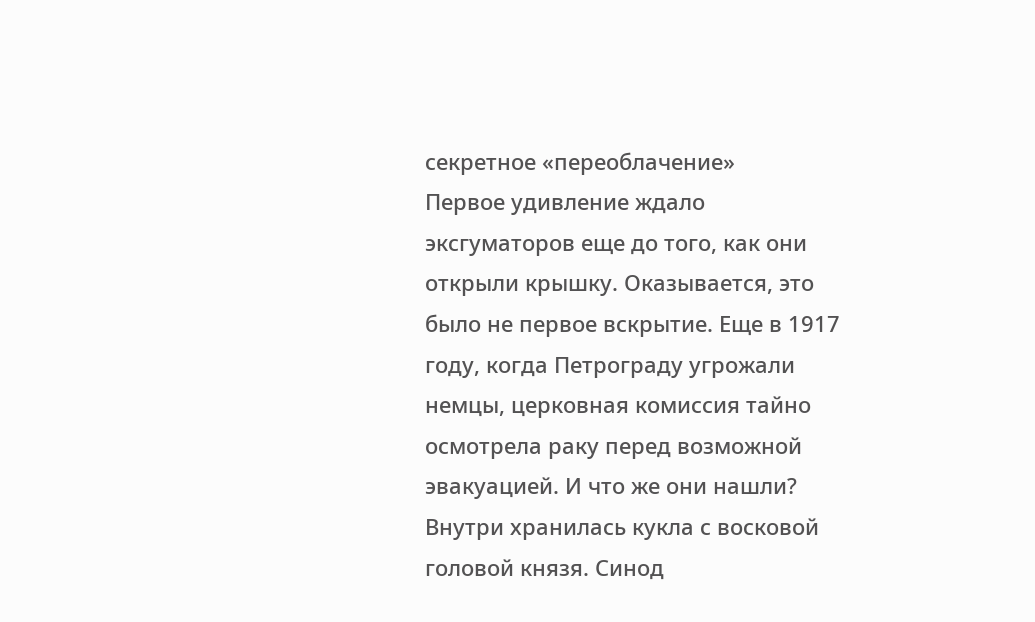секретное «переоблачение»
Первое удивление ждало эксгуматоров еще до того, как они открыли крышку. Оказывается, это было не первое вскрытие. Еще в 1917 году, когда Петрограду угрожали немцы, церковная комиссия тайно осмотрела раку перед возможной эвакуацией. И что же они нашли? Внутри хранилась кукла с восковой головой князя. Синод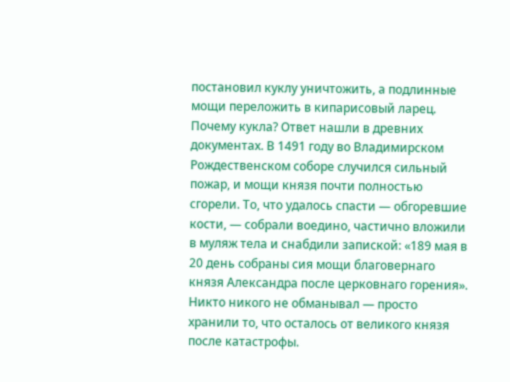постановил куклу уничтожить, а подлинные мощи переложить в кипарисовый ларец.
Почему кукла? Ответ нашли в древних документах. В 1491 году во Владимирском Рождественском соборе случился сильный пожар, и мощи князя почти полностью сгорели. То, что удалось спасти — обгоревшие кости, — собрали воедино, частично вложили в муляж тела и снабдили запиской: «189 мая в 20 день собраны сия мощи благовернаго князя Александра после церковнаго горения». Никто никого не обманывал — просто хранили то, что осталось от великого князя после катастрофы.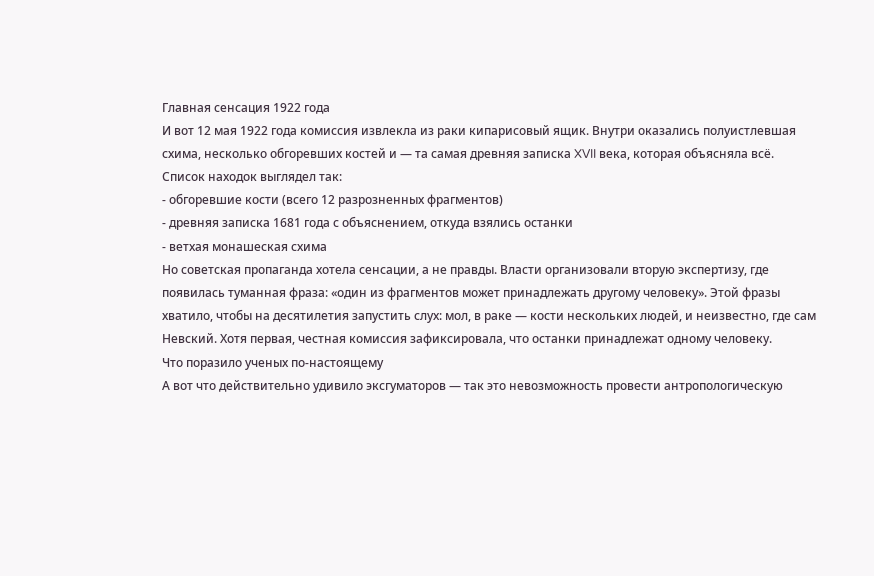Главная сенсация 1922 года
И вот 12 мая 1922 года комиссия извлекла из раки кипарисовый ящик. Внутри оказались полуистлевшая схима, несколько обгоревших костей и — та самая древняя записка XVII века, которая объясняла всё.
Список находок выглядел так:
- обгоревшие кости (всего 12 разрозненных фрагментов)
- древняя записка 1681 года с объяснением, откуда взялись останки
- ветхая монашеская схима
Но советская пропаганда хотела сенсации, а не правды. Власти организовали вторую экспертизу, где появилась туманная фраза: «один из фрагментов может принадлежать другому человеку». Этой фразы хватило, чтобы на десятилетия запустить слух: мол, в раке — кости нескольких людей, и неизвестно, где сам Невский. Хотя первая, честная комиссия зафиксировала, что останки принадлежат одному человеку.
Что поразило ученых по-настоящему
А вот что действительно удивило эксгуматоров — так это невозможность провести антропологическую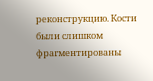реконструкцию. Кости были слишком фрагментированы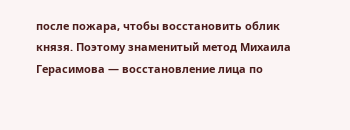после пожара, чтобы восстановить облик князя. Поэтому знаменитый метод Михаила Герасимова — восстановление лица по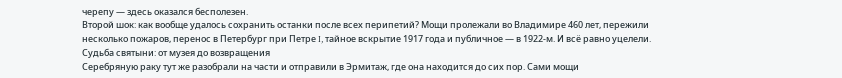черепу — здесь оказался бесполезен.
Второй шок: как вообще удалось сохранить останки после всех перипетий? Мощи пролежали во Владимире 460 лет, пережили несколько пожаров, перенос в Петербург при Петре I, тайное вскрытие 1917 года и публичное — в 1922-м. И всё равно уцелели.
Судьба святыни: от музея до возвращения
Серебряную раку тут же разобрали на части и отправили в Эрмитаж, где она находится до сих пор. Сами мощи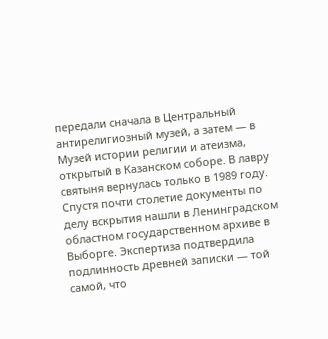передали сначала в Центральный антирелигиозный музей, а затем — в Музей истории религии и атеизма, открытый в Казанском соборе. В лавру святыня вернулась только в 1989 году.
Спустя почти столетие документы по делу вскрытия нашли в Ленинградском областном государственном архиве в Выборге. Экспертиза подтвердила подлинность древней записки — той самой, что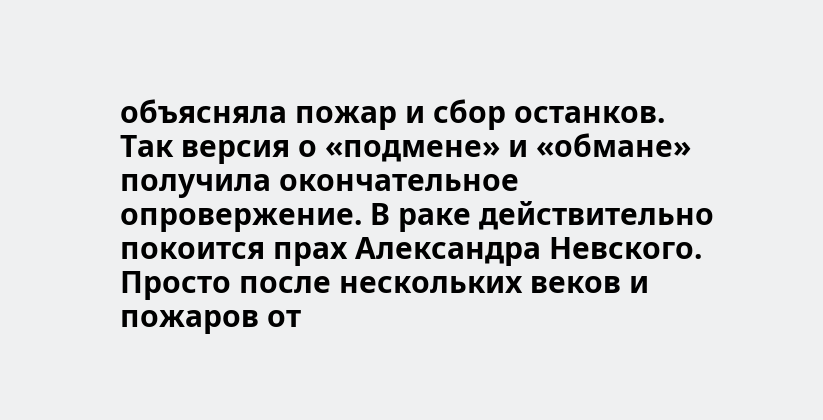объясняла пожар и сбор останков. Так версия о «подмене» и «обмане» получила окончательное опровержение. В раке действительно покоится прах Александра Невского. Просто после нескольких веков и пожаров от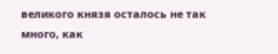великого князя осталось не так много, как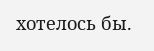хотелось бы.